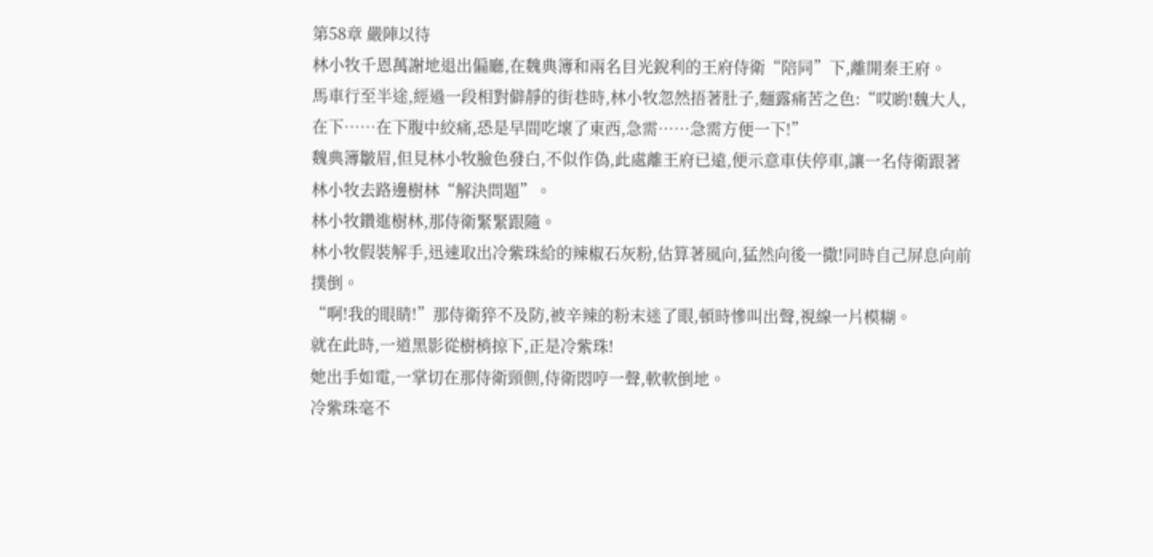第58章 嚴陣以待
林小牧千恩萬謝地退出偏廳,在魏典簿和兩名目光銳利的王府侍衛“陪同”下,離開秦王府。
馬車行至半途,經過一段相對僻靜的街巷時,林小牧忽然捂著肚子,麵露痛苦之色:“哎喲!魏大人,在下……在下腹中絞痛,恐是早間吃壞了東西,急需……急需方便一下!”
魏典簿皺眉,但見林小牧臉色發白,不似作偽,此處離王府已遠,便示意車伕停車,讓一名侍衛跟著林小牧去路邊樹林“解決問題”。
林小牧鑽進樹林,那侍衛緊緊跟隨。
林小牧假裝解手,迅速取出冷紫珠給的辣椒石灰粉,估算著風向,猛然向後一撒!同時自己屏息向前撲倒。
“啊!我的眼睛!”那侍衛猝不及防,被辛辣的粉末迷了眼,頓時慘叫出聲,視線一片模糊。
就在此時,一道黑影從樹梢掠下,正是冷紫珠!
她出手如電,一掌切在那侍衛頸側,侍衛悶哼一聲,軟軟倒地。
冷紫珠毫不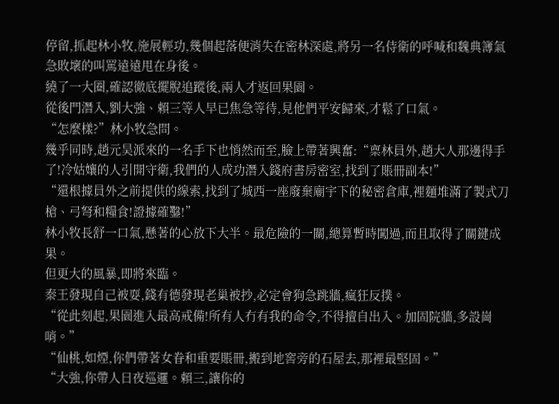停留,抓起林小牧,施展輕功,幾個起落便消失在密林深處,將另一名侍衛的呼喊和魏典簿氣急敗壞的叫罵遠遠甩在身後。
繞了一大圈,確認徹底擺脫追蹤後,兩人才返回果園。
從後門潛入,劉大強、賴三等人早已焦急等待,見他們平安歸來,才鬆了口氣。
“怎麼樣?”林小牧急問。
幾乎同時,趙元昊派來的一名手下也悄然而至,臉上帶著興奮:“稟林員外,趙大人那邊得手了!冷姑孃的人引開守衛,我們的人成功潛入錢府書房密室,找到了賬冊副本!”
“還根據員外之前提供的線索,找到了城西一座廢棄廟宇下的秘密倉庫,裡麵堆滿了製式刀槍、弓弩和糧食!證據確鑿!”
林小牧長舒一口氣,懸著的心放下大半。最危險的一關,總算暫時闖過,而且取得了關鍵成果。
但更大的風暴,即將來臨。
秦王發現自己被耍,錢有德發現老巢被抄,必定會狗急跳牆,瘋狂反撲。
“從此刻起,果園進入最高戒備!所有人冇有我的命令,不得擅自出入。加固院牆,多設崗哨。”
“仙桃,如煙,你們帶著女眷和重要賬冊,搬到地窖旁的石屋去,那裡最堅固。”
“大強,你帶人日夜巡邏。賴三,讓你的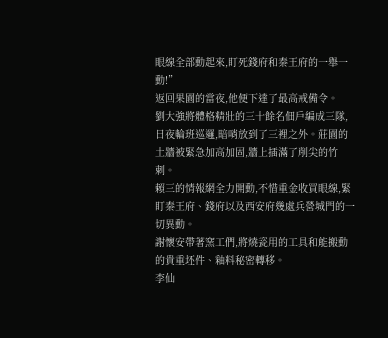眼線全部動起來,盯死錢府和秦王府的一舉一動!”
返回果園的當夜,他便下達了最高戒備令。
劉大強將體格精壯的三十餘名佃戶編成三隊,日夜輪班巡邏,暗哨放到了三裡之外。莊園的土牆被緊急加高加固,牆上插滿了削尖的竹刺。
賴三的情報網全力開動,不惜重金收買眼線,緊盯秦王府、錢府以及西安府幾處兵營城門的一切異動。
謝懷安帶著窯工們,將燒瓷用的工具和能搬動的貴重坯件、釉料秘密轉移。
李仙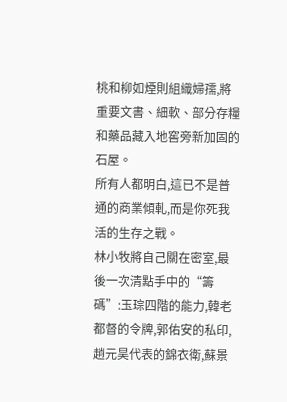桃和柳如煙則組織婦孺,將重要文書、細軟、部分存糧和藥品藏入地窖旁新加固的石屋。
所有人都明白,這已不是普通的商業傾軋,而是你死我活的生存之戰。
林小牧將自己關在密室,最後一次清點手中的“籌碼”:玉琮四階的能力,韓老都督的令牌,郭佑安的私印,趙元昊代表的錦衣衛,蘇景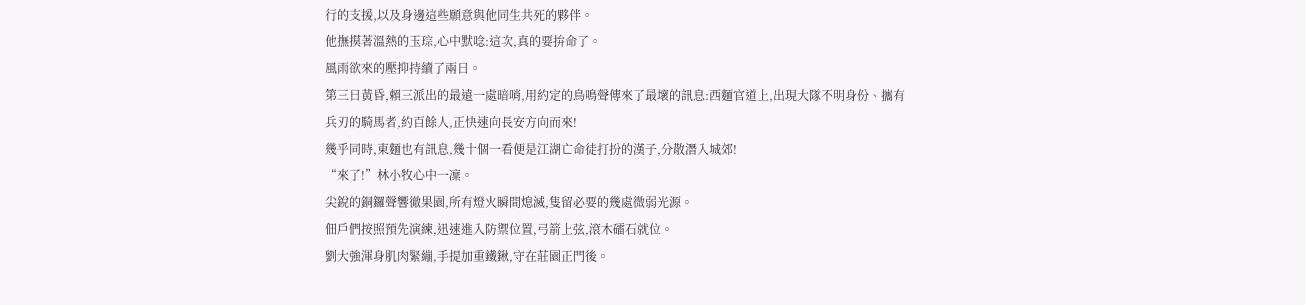行的支援,以及身邊這些願意與他同生共死的夥伴。
他撫摸著溫熱的玉琮,心中默唸:這次,真的要拚命了。
風雨欲來的壓抑持續了兩日。
第三日黃昏,賴三派出的最遠一處暗哨,用約定的鳥鳴聲傳來了最壞的訊息:西麵官道上,出現大隊不明身份、攜有兵刃的騎馬者,約百餘人,正快速向長安方向而來!
幾乎同時,東麵也有訊息,幾十個一看便是江湖亡命徒打扮的漢子,分散潛入城郊!
“來了!”林小牧心中一凜。
尖銳的銅鑼聲響徹果園,所有燈火瞬間熄滅,隻留必要的幾處微弱光源。
佃戶們按照預先演練,迅速進入防禦位置,弓箭上弦,滾木礌石就位。
劉大強渾身肌肉緊繃,手提加重鐵鍬,守在莊園正門後。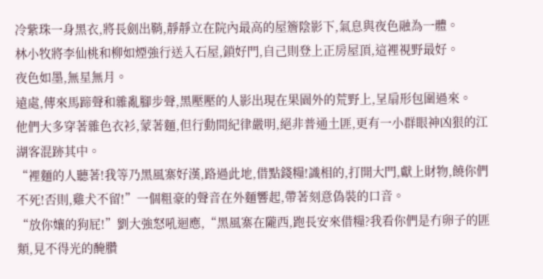冷紫珠一身黑衣,將長劍出鞘,靜靜立在院內最高的屋簷陰影下,氣息與夜色融為一體。
林小牧將李仙桃和柳如煙強行送入石屋,鎖好門,自己則登上正房屋頂,這裡視野最好。
夜色如墨,無星無月。
遠處,傳來馬蹄聲和雜亂腳步聲,黑壓壓的人影出現在果園外的荒野上,呈扇形包圍過來。
他們大多穿著雜色衣衫,蒙著麵,但行動間紀律嚴明,絕非普通土匪,更有一小群眼神凶狠的江湖客混跡其中。
“裡麵的人聽著!我等乃黑風寨好漢,路過此地,借點錢糧!識相的,打開大門,獻上財物,饒你們不死!否則,雞犬不留!”一個粗豪的聲音在外麵響起,帶著刻意偽裝的口音。
“放你孃的狗屁!”劉大強怒吼迴應,“黑風寨在隴西,跑長安來借糧?我看你們是冇卵子的匪類,見不得光的醃臢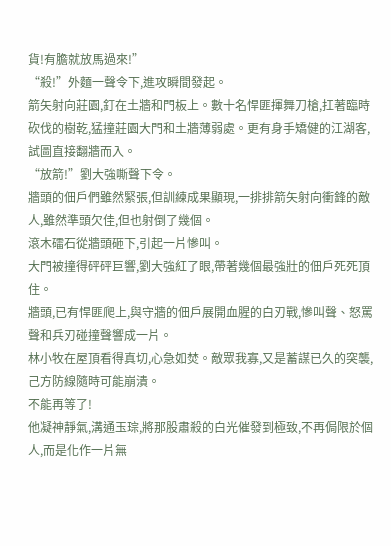貨!有膽就放馬過來!”
“殺!”外麵一聲令下,進攻瞬間發起。
箭矢射向莊園,釘在土牆和門板上。數十名悍匪揮舞刀槍,扛著臨時砍伐的樹乾,猛撞莊園大門和土牆薄弱處。更有身手矯健的江湖客,試圖直接翻牆而入。
“放箭!”劉大強嘶聲下令。
牆頭的佃戶們雖然緊張,但訓練成果顯現,一排排箭矢射向衝鋒的敵人,雖然準頭欠佳,但也射倒了幾個。
滾木礌石從牆頭砸下,引起一片慘叫。
大門被撞得砰砰巨響,劉大強紅了眼,帶著幾個最強壯的佃戶死死頂住。
牆頭,已有悍匪爬上,與守牆的佃戶展開血腥的白刃戰,慘叫聲、怒罵聲和兵刃碰撞聲響成一片。
林小牧在屋頂看得真切,心急如焚。敵眾我寡,又是蓄謀已久的突襲,己方防線隨時可能崩潰。
不能再等了!
他凝神靜氣,溝通玉琮,將那股肅殺的白光催發到極致,不再侷限於個人,而是化作一片無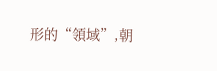形的“領域”,朝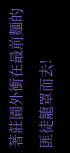著莊園外衝在最前麵的匪徒籠罩而去!